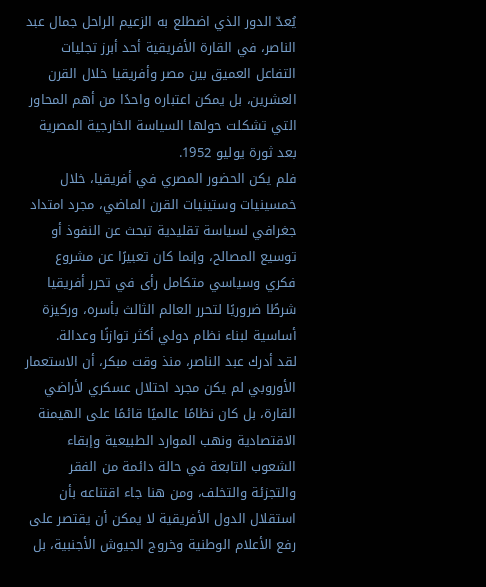يُعدّ الدور الذي اضطلع به الزعيم الراحل جمال عبد الناصر، في القارة الأفريقية أحد أبرز تجليات التفاعل العميق بين مصر وأفريقيا خلال القرن العشرين، بل يمكن اعتباره واحدًا من أهم المحاور التي تشكلت حولها السياسة الخارجية المصرية بعد ثورة يوليو 1952.
فلم يكن الحضور المصري في أفريقيا، خلال خمسينيات وستينيات القرن الماضي، مجرد امتداد جغرافي لسياسة تقليدية تبحث عن النفوذ أو توسيع المصالح، وإنما كان تعبيرًا عن مشروع فكري وسياسي متكامل رأى في تحرر أفريقيا شرطًا ضروريًا لتحرر العالم الثالث بأسره، وركيزة أساسية لبناء نظام دولي أكثر توازنًا وعدالة.
لقد أدرك عبد الناصر، منذ وقت مبكر، أن الاستعمار الأوروبي لم يكن مجرد احتلال عسكري لأراضي القارة، بل كان نظامًا عالميًا قائمًا على الهيمنة الاقتصادية ونهب الموارد الطبيعية وإبقاء الشعوب التابعة في حالة دائمة من الفقر والتجزئة والتخلف، ومن هنا جاء اقتناعه بأن استقلال الدول الأفريقية لا يمكن أن يقتصر على رفع الأعلام الوطنية وخروج الجيوش الأجنبية، بل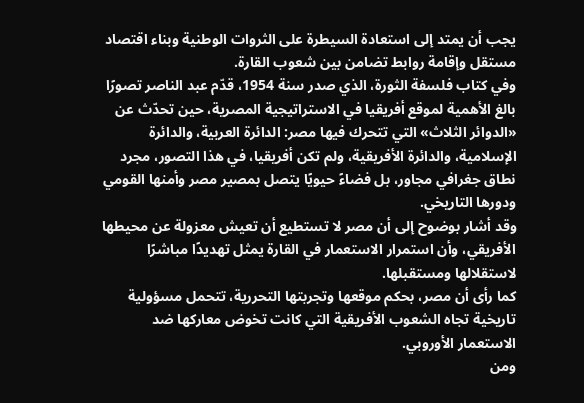يجب أن يمتد إلى استعادة السيطرة على الثروات الوطنية وبناء اقتصاد مستقل وإقامة روابط تضامن بين شعوب القارة.
وفي كتاب فلسفة الثورة، الذي صدر سنة 1954، قدّم عبد الناصر تصورًا بالغ الأهمية لموقع أفريقيا في الاستراتيجية المصرية، حين تحدّث عن «الدوائر الثلاث» التي تتحرك فيها مصر: الدائرة العربية، والدائرة الإسلامية، والدائرة الأفريقية، ولم تكن أفريقيا، في هذا التصور، مجرد نطاق جغرافي مجاور، بل فضاءً حيويًا يتصل بمصير مصر وأمنها القومي ودورها التاريخي.
وقد أشار بوضوح إلى أن مصر لا تستطيع أن تعيش معزولة عن محيطها الأفريقي، وأن استمرار الاستعمار في القارة يمثل تهديدًا مباشرًا لاستقلالها ومستقبلها.
كما رأى أن مصر، بحكم موقعها وتجربتها التحررية، تتحمل مسؤولية تاريخية تجاه الشعوب الأفريقية التي كانت تخوض معاركها ضد الاستعمار الأوروبي.
ومن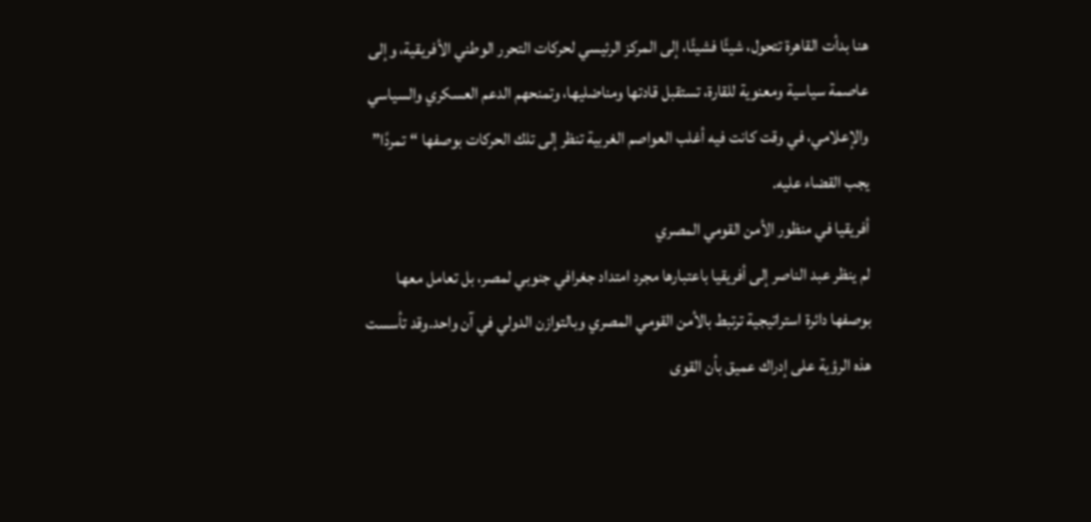هنا بدأت القاهرة تتحول، شيئًا فشيئًا، إلى المركز الرئيسي لحركات التحرر الوطني الأفريقية، وإلى عاصمة سياسية ومعنوية للقارة، تستقبل قادتها ومناضليها، وتمنحهم الدعم العسكري والسياسي والإعلامي، في وقت كانت فيه أغلب العواصم الغربية تنظر إلى تلك الحركات بوصفها “تمردًا” يجب القضاء عليه.
أفريقيا في منظور الأمن القومي المصري
لم ينظر عبد الناصر إلى أفريقيا باعتبارها مجرد امتداد جغرافي جنوبي لمصر، بل تعامل معها بوصفها دائرة استراتيجية ترتبط بالأمن القومي المصري وبالتوازن الدولي في آن واحد.وقد تأسست هذه الرؤية على إدراك عميق بأن القوى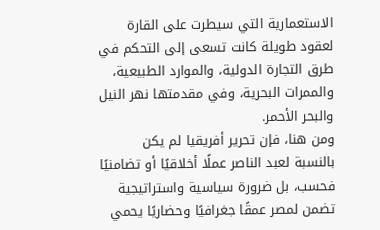الاستعمارية التي سيطرت على القارة لعقود طويلة كانت تسعى إلى التحكم في طرق التجارة الدولية، والموارد الطبيعية، والممرات البحرية، وفي مقدمتها نهر النيل والبحر الأحمر.
ومن هنا، فإن تحرير أفريقيا لم يكن بالنسبة لعبد الناصر عملًا أخلاقيًا أو تضامنيًا فحسب، بل ضرورة سياسية واستراتيجية تضمن لمصر عمقًا جغرافيًا وحضاريًا يحمي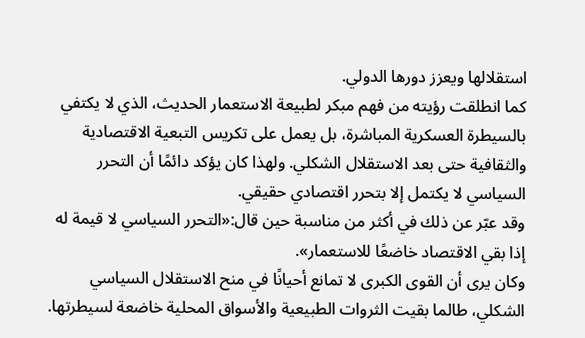استقلالها ويعزز دورها الدولي.
كما انطلقت رؤيته من فهم مبكر لطبيعة الاستعمار الحديث، الذي لا يكتفي بالسيطرة العسكرية المباشرة، بل يعمل على تكريس التبعية الاقتصادية والثقافية حتى بعد الاستقلال الشكلي. ولهذا كان يؤكد دائمًا أن التحرر السياسي لا يكتمل إلا بتحرر اقتصادي حقيقي.
وقد عبّر عن ذلك في أكثر من مناسبة حين قال:«التحرر السياسي لا قيمة له إذا بقي الاقتصاد خاضعًا للاستعمار».
وكان يرى أن القوى الكبرى لا تمانع أحيانًا في منح الاستقلال السياسي الشكلي، طالما بقيت الثروات الطبيعية والأسواق المحلية خاضعة لسيطرتها.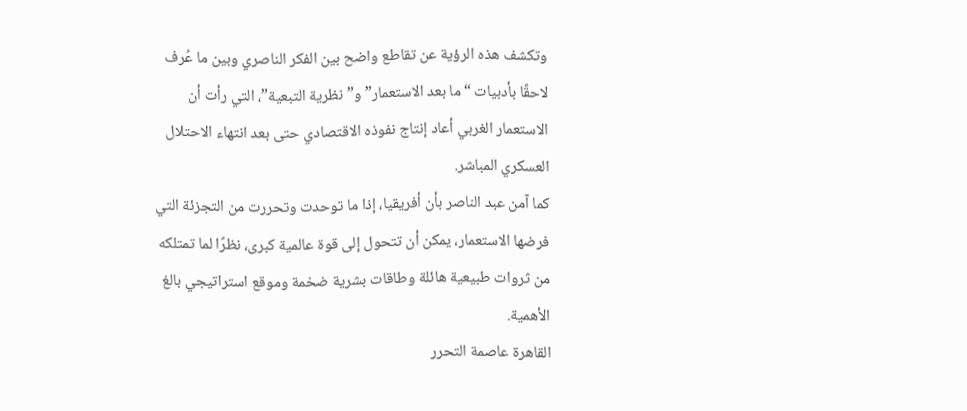وتكشف هذه الرؤية عن تقاطع واضح بين الفكر الناصري وبين ما عُرف لاحقًا بأدبيات “ما بعد الاستعمار” و”نظرية التبعية”، التي رأت أن الاستعمار الغربي أعاد إنتاج نفوذه الاقتصادي حتى بعد انتهاء الاحتلال العسكري المباشر.
كما آمن عبد الناصر بأن أفريقيا، إذا ما توحدت وتحررت من التجزئة التي فرضها الاستعمار، يمكن أن تتحول إلى قوة عالمية كبرى، نظرًا لما تمتلكه من ثروات طبيعية هائلة وطاقات بشرية ضخمة وموقع استراتيجي بالغ الأهمية.
القاهرة عاصمة التحرر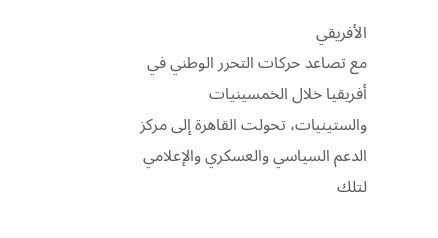الأفريقي
مع تصاعد حركات التحرر الوطني في أفريقيا خلال الخمسينيات والستينيات، تحولت القاهرة إلى مركز الدعم السياسي والعسكري والإعلامي لتلك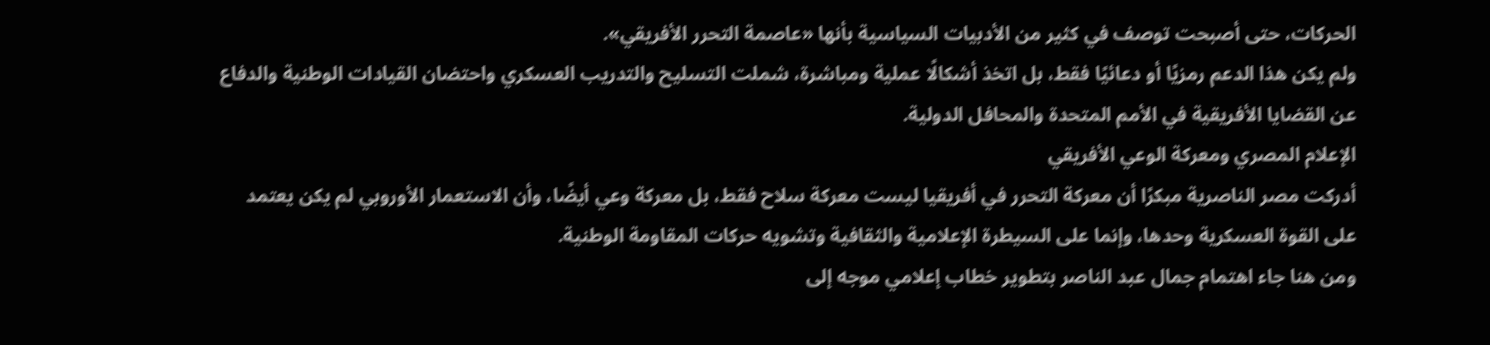الحركات، حتى أصبحت توصف في كثير من الأدبيات السياسية بأنها «عاصمة التحرر الأفريقي».
ولم يكن هذا الدعم رمزيًا أو دعائيًا فقط، بل اتخذ أشكالًا عملية ومباشرة، شملت التسليح والتدريب العسكري واحتضان القيادات الوطنية والدفاع عن القضايا الأفريقية في الأمم المتحدة والمحافل الدولية.
الإعلام المصري ومعركة الوعي الأفريقي
أدركت مصر الناصرية مبكرًا أن معركة التحرر في أفريقيا ليست معركة سلاح فقط، بل معركة وعي أيضًا، وأن الاستعمار الأوروبي لم يكن يعتمد على القوة العسكرية وحدها، وإنما على السيطرة الإعلامية والثقافية وتشويه حركات المقاومة الوطنية.
ومن هنا جاء اهتمام جمال عبد الناصر بتطوير خطاب إعلامي موجه إلى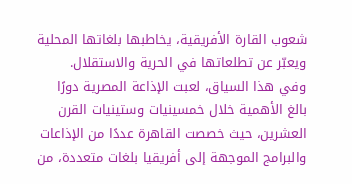شعوب القارة الأفريقية، يخاطبها بلغاتها المحلية ويعبّر عن تطلعاتها في الحرية والاستقلال.
وفي هذا السياق، لعبت الإذاعة المصرية دورًا بالغ الأهمية خلال خمسينيات وستينيات القرن العشرين، حيث خصصت القاهرة عددًا من الإذاعات والبرامج الموجهة إلى أفريقيا بلغات متعددة، من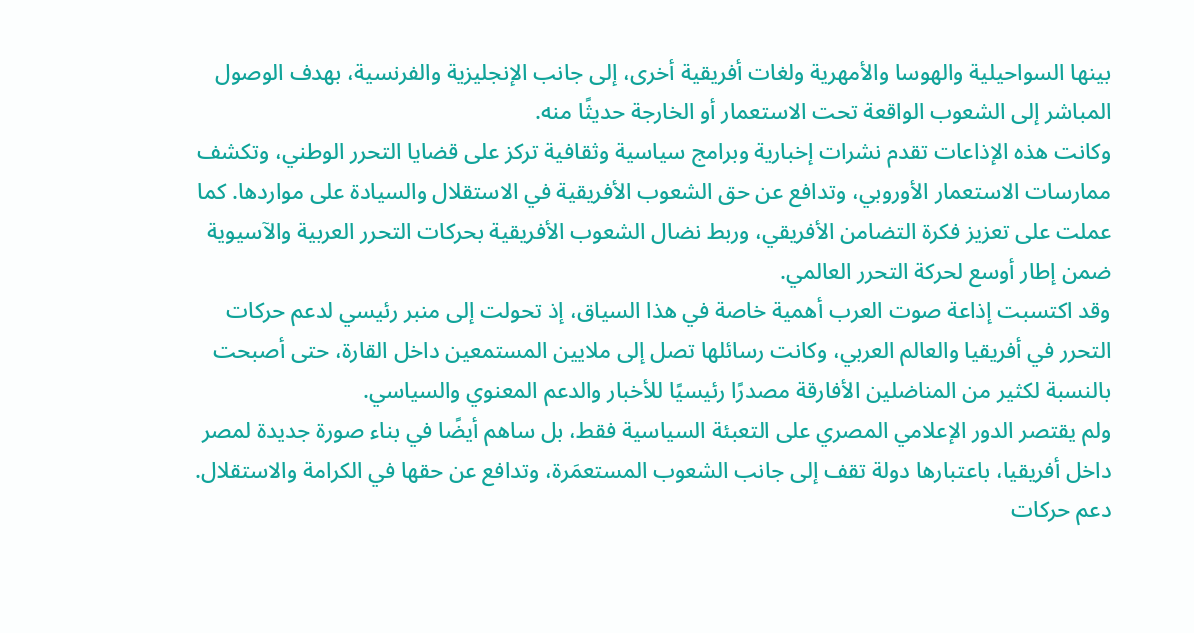بينها السواحيلية والهوسا والأمهرية ولغات أفريقية أخرى، إلى جانب الإنجليزية والفرنسية، بهدف الوصول المباشر إلى الشعوب الواقعة تحت الاستعمار أو الخارجة حديثًا منه.
وكانت هذه الإذاعات تقدم نشرات إخبارية وبرامج سياسية وثقافية تركز على قضايا التحرر الوطني، وتكشف ممارسات الاستعمار الأوروبي، وتدافع عن حق الشعوب الأفريقية في الاستقلال والسيادة على مواردها. كما عملت على تعزيز فكرة التضامن الأفريقي، وربط نضال الشعوب الأفريقية بحركات التحرر العربية والآسيوية ضمن إطار أوسع لحركة التحرر العالمي.
وقد اكتسبت إذاعة صوت العرب أهمية خاصة في هذا السياق، إذ تحولت إلى منبر رئيسي لدعم حركات التحرر في أفريقيا والعالم العربي، وكانت رسائلها تصل إلى ملايين المستمعين داخل القارة، حتى أصبحت بالنسبة لكثير من المناضلين الأفارقة مصدرًا رئيسيًا للأخبار والدعم المعنوي والسياسي.
ولم يقتصر الدور الإعلامي المصري على التعبئة السياسية فقط، بل ساهم أيضًا في بناء صورة جديدة لمصر داخل أفريقيا، باعتبارها دولة تقف إلى جانب الشعوب المستعمَرة، وتدافع عن حقها في الكرامة والاستقلال.
دعم حركات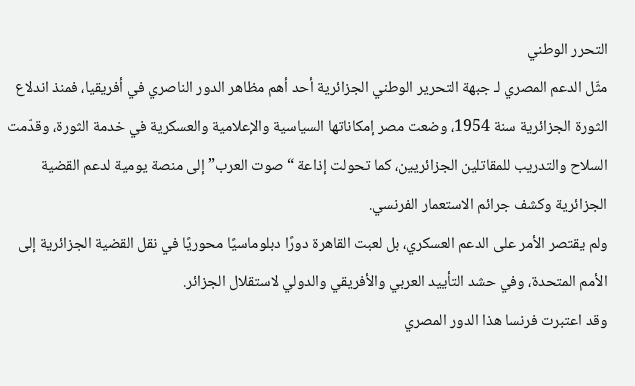التحرر الوطني
مثّل الدعم المصري لـ جبهة التحرير الوطني الجزائرية أحد أهم مظاهر الدور الناصري في أفريقيا، فمنذ اندلاع الثورة الجزائرية سنة 1954، وضعت مصر إمكاناتها السياسية والإعلامية والعسكرية في خدمة الثورة، وقدّمت السلاح والتدريب للمقاتلين الجزائريين، كما تحولت إذاعة “صوت العرب” إلى منصة يومية لدعم القضية الجزائرية وكشف جرائم الاستعمار الفرنسي.
ولم يقتصر الأمر على الدعم العسكري، بل لعبت القاهرة دورًا دبلوماسيًا محوريًا في نقل القضية الجزائرية إلى الأمم المتحدة، وفي حشد التأييد العربي والأفريقي والدولي لاستقلال الجزائر.
وقد اعتبرت فرنسا هذا الدور المصري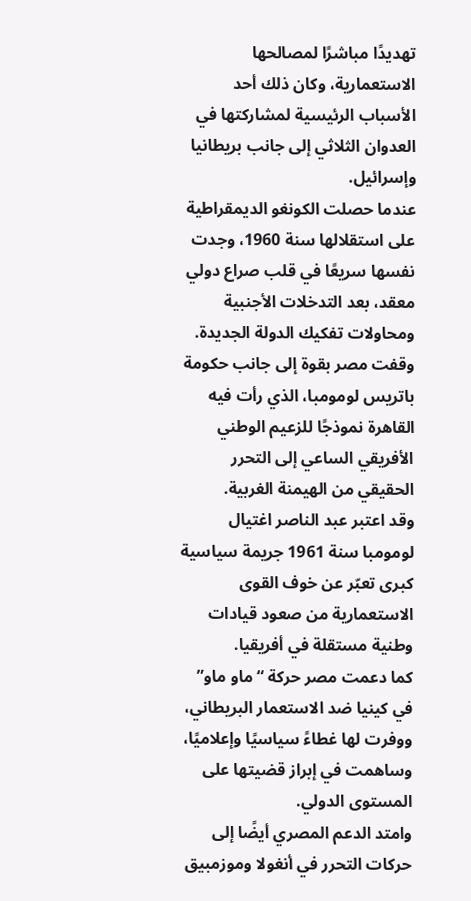تهديدًا مباشرًا لمصالحها الاستعمارية، وكان ذلك أحد الأسباب الرئيسية لمشاركتها في العدوان الثلاثي إلى جانب بريطانيا وإسرائيل.
عندما حصلت الكونغو الديمقراطية على استقلالها سنة 1960، وجدت نفسها سريعًا في قلب صراع دولي معقد، بعد التدخلات الأجنبية ومحاولات تفكيك الدولة الجديدة.
وقفت مصر بقوة إلى جانب حكومة باتريس لومومبا، الذي رأت فيه القاهرة نموذجًا للزعيم الوطني الأفريقي الساعي إلى التحرر الحقيقي من الهيمنة الغربية.
وقد اعتبر عبد الناصر اغتيال لومومبا سنة 1961 جريمة سياسية كبرى تعبّر عن خوف القوى الاستعمارية من صعود قيادات وطنية مستقلة في أفريقيا.
كما دعمت مصر حركة “ماو ماو” في كينيا ضد الاستعمار البريطاني، ووفرت لها غطاءً سياسيًا وإعلاميًا، وساهمت في إبراز قضيتها على المستوى الدولي.
وامتد الدعم المصري أيضًا إلى حركات التحرر في أنغولا وموزمبيق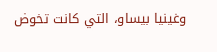وغينيا بيساو، التي كانت تخوض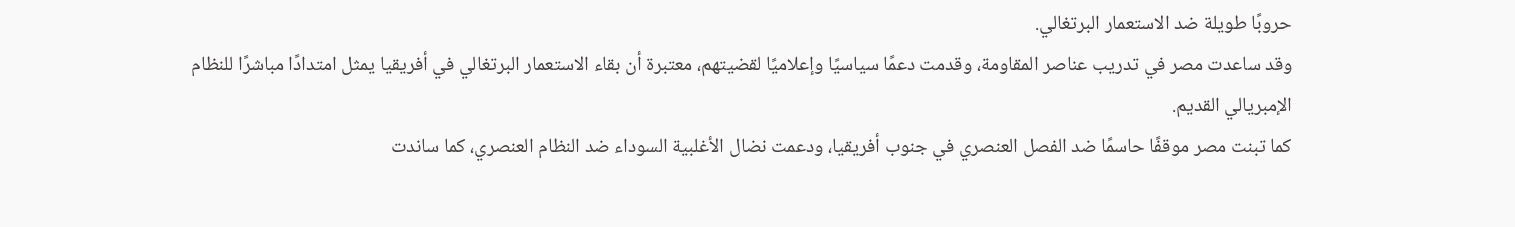حروبًا طويلة ضد الاستعمار البرتغالي.
وقد ساعدت مصر في تدريب عناصر المقاومة، وقدمت دعمًا سياسيًا وإعلاميًا لقضيتهم، معتبرة أن بقاء الاستعمار البرتغالي في أفريقيا يمثل امتدادًا مباشرًا للنظام الإمبريالي القديم.
كما تبنت مصر موقفًا حاسمًا ضد الفصل العنصري في جنوب أفريقيا، ودعمت نضال الأغلبية السوداء ضد النظام العنصري، كما ساندت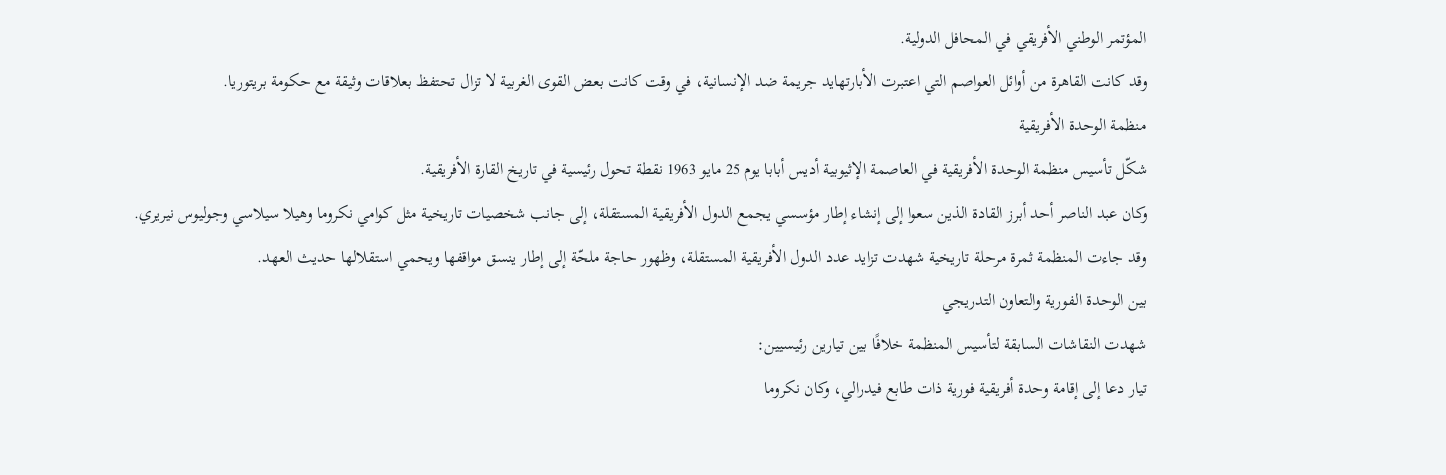المؤتمر الوطني الأفريقي في المحافل الدولية.
وقد كانت القاهرة من أوائل العواصم التي اعتبرت الأبارتهايد جريمة ضد الإنسانية، في وقت كانت بعض القوى الغربية لا تزال تحتفظ بعلاقات وثيقة مع حكومة بريتوريا.
منظمة الوحدة الأفريقية
شكّل تأسيس منظمة الوحدة الأفريقية في العاصمة الإثيوبية أديس أبابا يوم 25 مايو 1963 نقطة تحول رئيسية في تاريخ القارة الأفريقية.
وكان عبد الناصر أحد أبرز القادة الذين سعوا إلى إنشاء إطار مؤسسي يجمع الدول الأفريقية المستقلة، إلى جانب شخصيات تاريخية مثل كوامي نكروما وهيلا سيلاسي وجوليوس نيريري.
وقد جاءت المنظمة ثمرة مرحلة تاريخية شهدت تزايد عدد الدول الأفريقية المستقلة، وظهور حاجة ملحّة إلى إطار ينسق مواقفها ويحمي استقلالها حديث العهد.
بين الوحدة الفورية والتعاون التدريجي
شهدت النقاشات السابقة لتأسيس المنظمة خلافًا بين تيارين رئيسيين:
تيار دعا إلى إقامة وحدة أفريقية فورية ذات طابع فيدرالي، وكان نكروما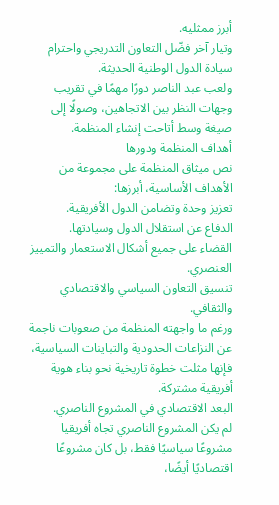أبرز ممثليه.
وتيار آخر فضّل التعاون التدريجي واحترام سيادة الدول الوطنية الحديثة.
ولعب عبد الناصر دورًا مهمًا في تقريب وجهات النظر بين الاتجاهين، وصولًا إلى صيغة وسط أتاحت إنشاء المنظمة.
أهداف المنظمة ودورها
نص ميثاق المنظمة على مجموعة من الأهداف الأساسية، أبرزها:
تعزيز وحدة وتضامن الدول الأفريقية.
الدفاع عن استقلال الدول وسيادتها.
القضاء على جميع أشكال الاستعمار والتمييز العنصري.
تنسيق التعاون السياسي والاقتصادي والثقافي.
ورغم ما واجهته المنظمة من صعوبات ناجمة عن النزاعات الحدودية والتباينات السياسية، فإنها مثلت خطوة تاريخية نحو بناء هوية أفريقية مشتركة.
البعد الاقتصادي في المشروع الناصري.
لم يكن المشروع الناصري تجاه أفريقيا مشروعًا سياسيًا فقط، بل كان مشروعًا اقتصاديًا أيضًا،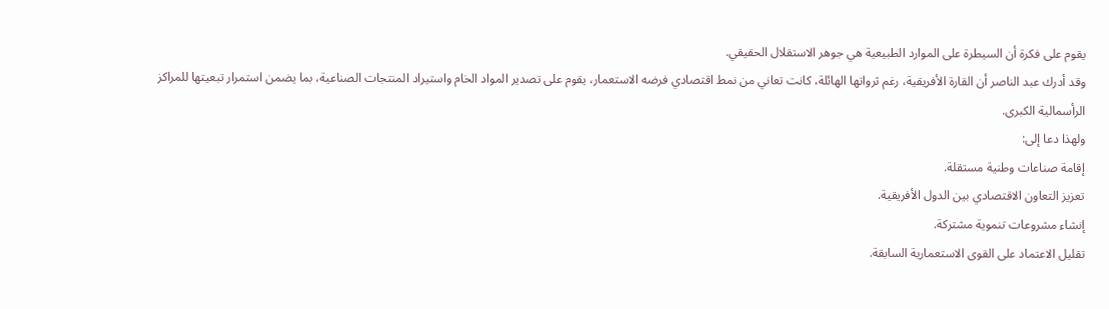يقوم على فكرة أن السيطرة على الموارد الطبيعية هي جوهر الاستقلال الحقيقي.
وقد أدرك عبد الناصر أن القارة الأفريقية، رغم ثرواتها الهائلة، كانت تعاني من نمط اقتصادي فرضه الاستعمار، يقوم على تصدير المواد الخام واستيراد المنتجات الصناعية، بما يضمن استمرار تبعيتها للمراكز الرأسمالية الكبرى.
ولهذا دعا إلى:
إقامة صناعات وطنية مستقلة.
تعزيز التعاون الاقتصادي بين الدول الأفريقية.
إنشاء مشروعات تنموية مشتركة.
تقليل الاعتماد على القوى الاستعمارية السابقة.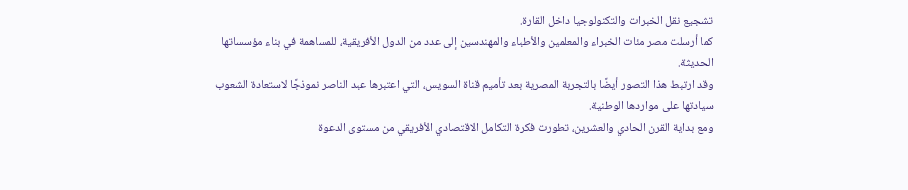تشجيع نقل الخبرات والتكنولوجيا داخل القارة.
كما أرسلت مصر مئات الخبراء والمعلمين والأطباء والمهندسين إلى عدد من الدول الأفريقية، للمساهمة في بناء مؤسساتها الحديثة.
وقد ارتبط هذا التصور أيضًا بالتجربة المصرية بعد تأميم قناة السويس، التي اعتبرها عبد الناصر نموذجًا لاستعادة الشعوب سيادتها على مواردها الوطنية.
ومع بداية القرن الحادي والعشرين، تطورت فكرة التكامل الاقتصادي الأفريقي من مستوى الدعوة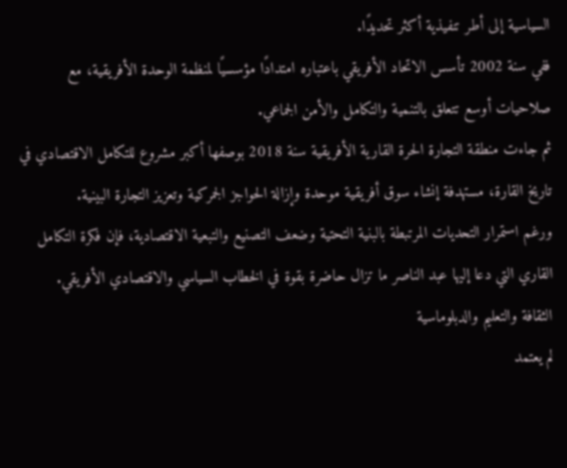السياسية إلى أطر تنفيذية أكثر تحديدًا.
ففي سنة 2002 تأسس الاتحاد الأفريقي باعتباره امتدادًا مؤسسيًا لمنظمة الوحدة الأفريقية، مع صلاحيات أوسع تتعلق بالتنمية والتكامل والأمن الجماعي.
ثم جاءت منطقة التجارة الحرة القارية الأفريقية سنة 2018 بوصفها أكبر مشروع للتكامل الاقتصادي في تاريخ القارة، مستهدفة إنشاء سوق أفريقية موحدة وإزالة الحواجز الجمركية وتعزيز التجارة البينية.
ورغم استمرار التحديات المرتبطة بالبنية التحتية وضعف التصنيع والتبعية الاقتصادية، فإن فكرة التكامل القاري التي دعا إليها عبد الناصر ما تزال حاضرة بقوة في الخطاب السياسي والاقتصادي الأفريقي.
الثقافة والتعليم والدبلوماسية
لم يعتمد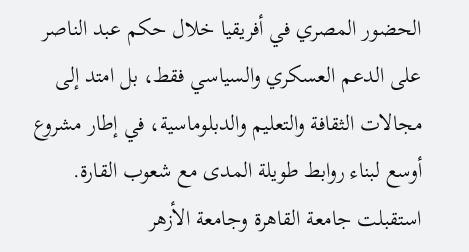الحضور المصري في أفريقيا خلال حكم عبد الناصر على الدعم العسكري والسياسي فقط، بل امتد إلى مجالات الثقافة والتعليم والدبلوماسية، في إطار مشروع أوسع لبناء روابط طويلة المدى مع شعوب القارة.
استقبلت جامعة القاهرة وجامعة الأزهر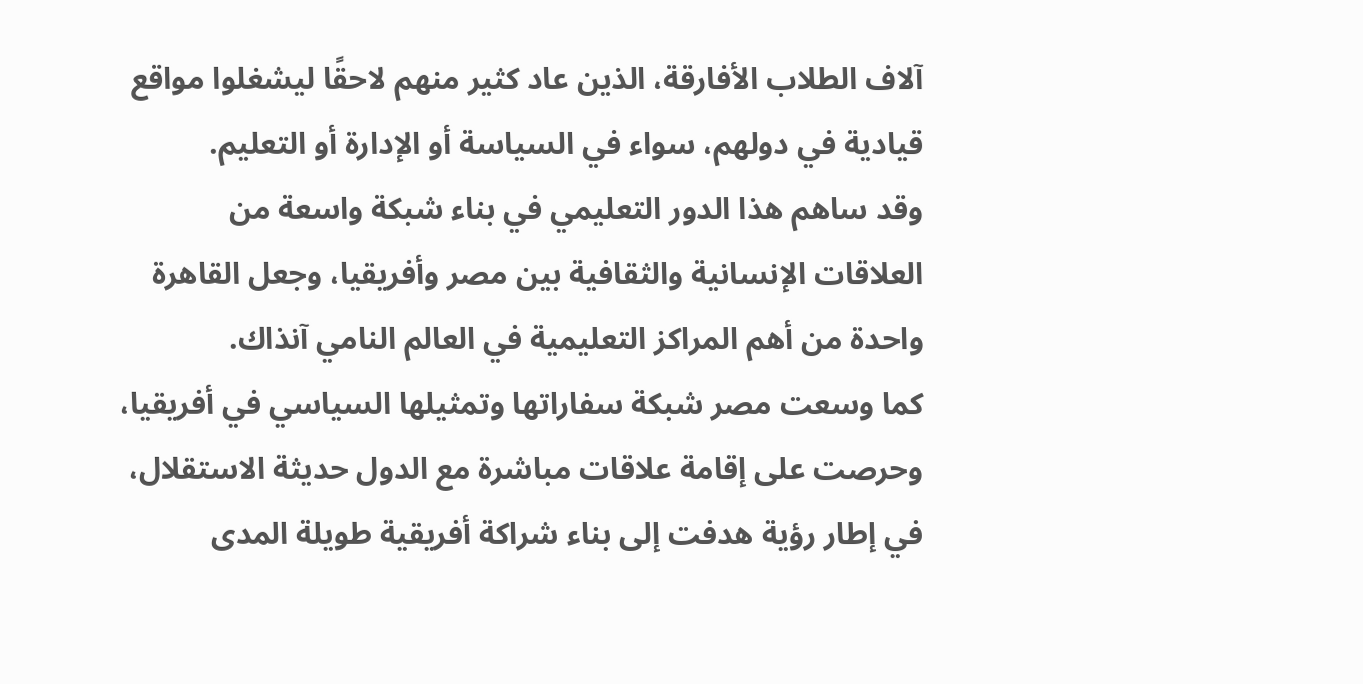آلاف الطلاب الأفارقة، الذين عاد كثير منهم لاحقًا ليشغلوا مواقع قيادية في دولهم، سواء في السياسة أو الإدارة أو التعليم.
وقد ساهم هذا الدور التعليمي في بناء شبكة واسعة من العلاقات الإنسانية والثقافية بين مصر وأفريقيا، وجعل القاهرة واحدة من أهم المراكز التعليمية في العالم النامي آنذاك.
كما وسعت مصر شبكة سفاراتها وتمثيلها السياسي في أفريقيا، وحرصت على إقامة علاقات مباشرة مع الدول حديثة الاستقلال، في إطار رؤية هدفت إلى بناء شراكة أفريقية طويلة المدى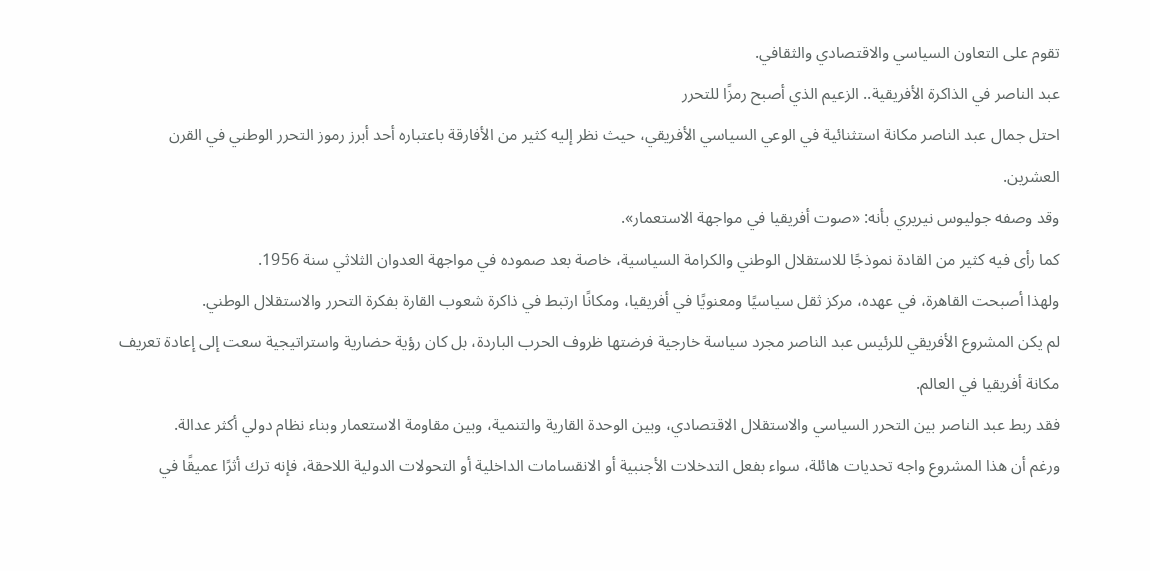تقوم على التعاون السياسي والاقتصادي والثقافي.
عبد الناصر في الذاكرة الأفريقية.. الزعيم الذي أصبح رمزًا للتحرر
احتل جمال عبد الناصر مكانة استثنائية في الوعي السياسي الأفريقي، حيث نظر إليه كثير من الأفارقة باعتباره أحد أبرز رموز التحرر الوطني في القرن العشرين.
وقد وصفه جوليوس نيريري بأنه: «صوت أفريقيا في مواجهة الاستعمار».
كما رأى فيه كثير من القادة نموذجًا للاستقلال الوطني والكرامة السياسية، خاصة بعد صموده في مواجهة العدوان الثلاثي سنة 1956.
ولهذا أصبحت القاهرة، في عهده، مركز ثقل سياسيًا ومعنويًا في أفريقيا، ومكانًا ارتبط في ذاكرة شعوب القارة بفكرة التحرر والاستقلال الوطني.
لم يكن المشروع الأفريقي للرئيس عبد الناصر مجرد سياسة خارجية فرضتها ظروف الحرب الباردة، بل كان رؤية حضارية واستراتيجية سعت إلى إعادة تعريف مكانة أفريقيا في العالم.
فقد ربط عبد الناصر بين التحرر السياسي والاستقلال الاقتصادي، وبين الوحدة القارية والتنمية، وبين مقاومة الاستعمار وبناء نظام دولي أكثر عدالة.
ورغم أن هذا المشروع واجه تحديات هائلة، سواء بفعل التدخلات الأجنبية أو الانقسامات الداخلية أو التحولات الدولية اللاحقة، فإنه ترك أثرًا عميقًا في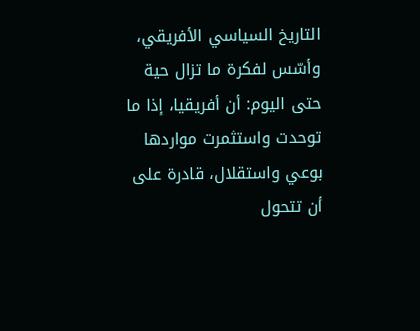التاريخ السياسي الأفريقي، وأسّس لفكرة ما تزال حية حتى اليوم: أن أفريقيا، إذا ما توحدت واستثمرت مواردها بوعي واستقلال، قادرة على أن تتحول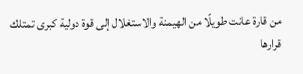من قارة عانت طويلًا من الهيمنة والاستغلال إلى قوة دولية كبرى تمتلك قرارها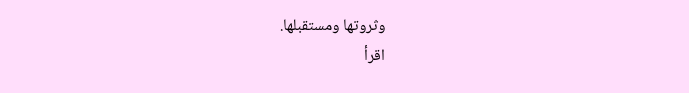وثروتها ومستقبلها.
اقرأ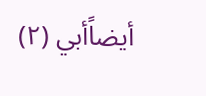أيضاًأبي (٢)